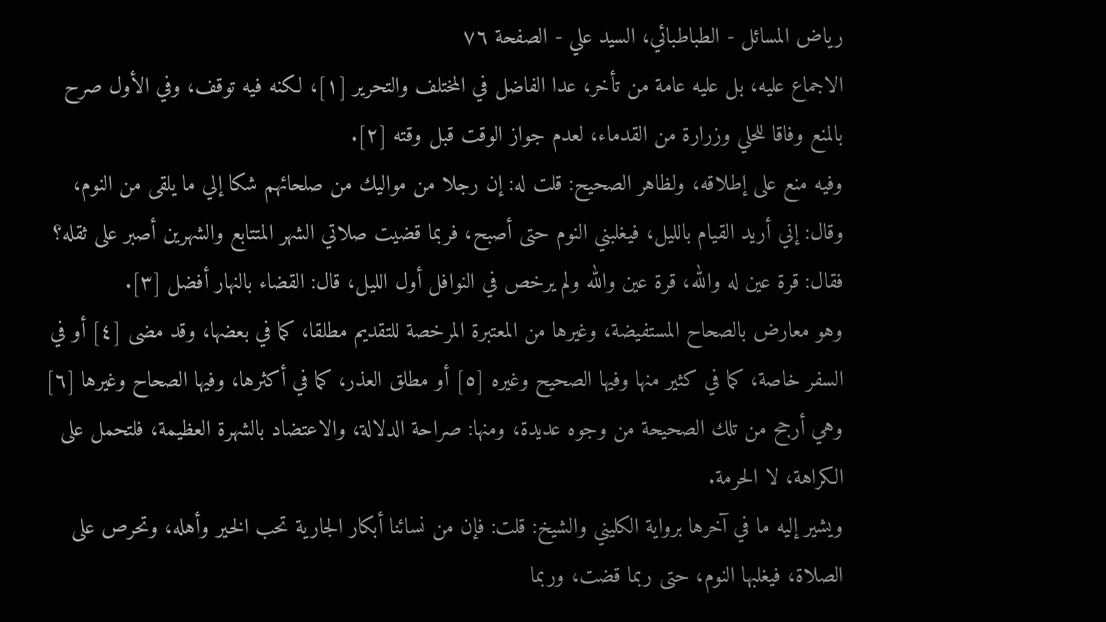رياض المسائل - الطباطبائي، السيد علي - الصفحة ٧٦
الاجماع عليه، بل عليه عامة من تأخر، عدا الفاضل في المختلف والتحرير [١]، لكنه فيه توقف، وفي الأول صرح بالمنع وفاقا للحلي وزرارة من القدماء، لعدم جواز الوقت قبل وقته [٢].
وفيه منع على إطلاقه، ولظاهر الصحيح: قلت له: إن رجلا من مواليك من صلحائهم شكا إلي ما يلقى من النوم، وقال: إني أريد القيام بالليل، فيغلبني النوم حتى أصبح، فربما قضيت صلاتي الشهر المتتابع والشهرين أصبر على ثقله؟ فقال: قرة عين له والله، قرة عين والله ولم يرخص في النوافل أول الليل، قال: القضاء بالنهار أفضل [٣].
وهو معارض بالصحاح المستفيضة، وغيرها من المعتبرة المرخصة للتقديم مطلقا، كما في بعضها، وقد مضى [٤] أو في السفر خاصة، كما في كثير منها وفيها الصحيح وغيره [٥] أو مطلق العذر، كما في أكثرها، وفيها الصحاح وغيرها [٦] وهي أرجح من تلك الصحيحة من وجوه عديدة، ومنها: صراحة الدلالة، والاعتضاد بالشهرة العظيمة، فلتحمل على الكراهة، لا الحرمة.
ويشير إليه ما في آخرها برواية الكليني والشيخ: قلت: فإن من نسائنا أبكار الجارية تحب الخير وأهله، وتحرص على الصلاة، فيغلبها النوم، حتى ربما قضت، وربما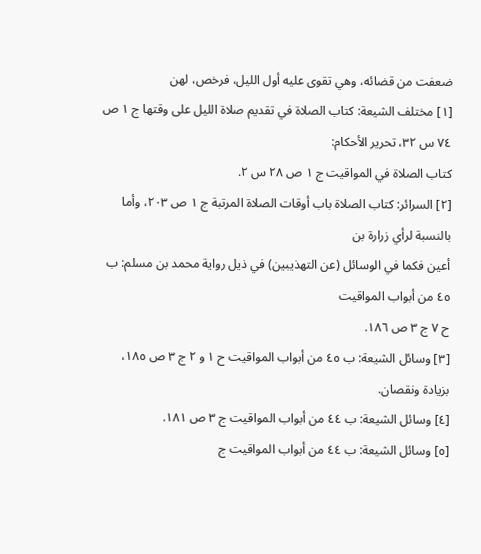ضعفت من قضائه، وهي تقوى عليه أول الليل، فرخص، لهن
[١] مختلف الشيعة: كتاب الصلاة في تقديم صلاة الليل على وقتها ج ١ ص ٧٤ س ٣٢، تحرير الأحكام:
كتاب الصلاة في المواقيت ج ١ ص ٢٨ س ٢.
[٢] السرائر: كتاب الصلاة باب أوقات الصلاة المرتبة ج ١ ص ٢٠٣، وأما بالنسبة لرأي زرارة بن
أعين فكما في الوسائل (عن التهذيبين) في ذيل رواية محمد بن مسلم: ب ٤٥ من أبواب المواقيت
ح ٧ ج ٣ ص ١٨٦.
[٣] وسائل الشيعة: ب ٤٥ من أبواب المواقيت ح ١ و ٢ ج ٣ ص ١٨٥، بزيادة ونقصان.
[٤] وسائل الشيعة: ب ٤٤ من أبواب المواقيت ج ٣ ص ١٨١.
[٥] وسائل الشيعة: ب ٤٤ من أبواب المواقيت ج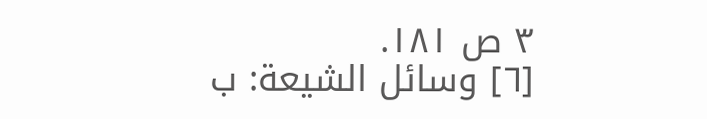٣ ص ١٨١.
[٦] وسائل الشيعة: ب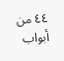٤٤ من أبواب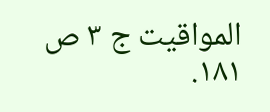المواقيت ج ٣ ص ١٨١.